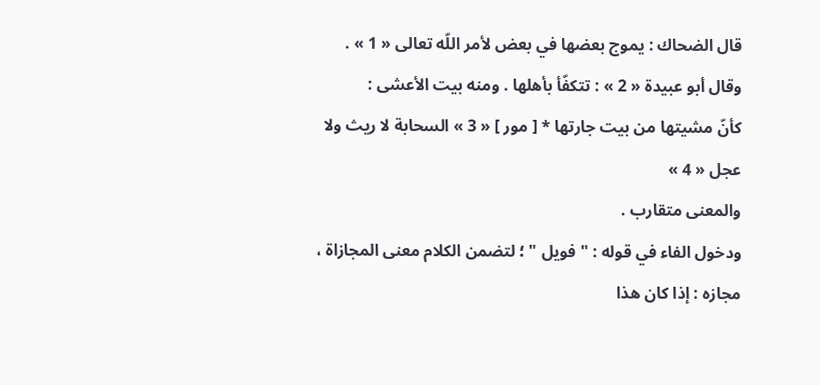قال الضحاك : يموج بعضها في بعض لأمر اللّه تعالى « 1 » .
وقال أبو عبيدة « 2 » : تتكفّأ بأهلها . ومنه بيت الأعشى :
كأنّ مشيتها من بيت جارتها * [ مور ] « 3 » السحابة لا ريث ولا عجل « 4 »
والمعنى متقارب .
ودخول الفاء في قوله : " فويل " ؛ لتضمن الكلام معنى المجازاة ، مجازه : إذا كان هذا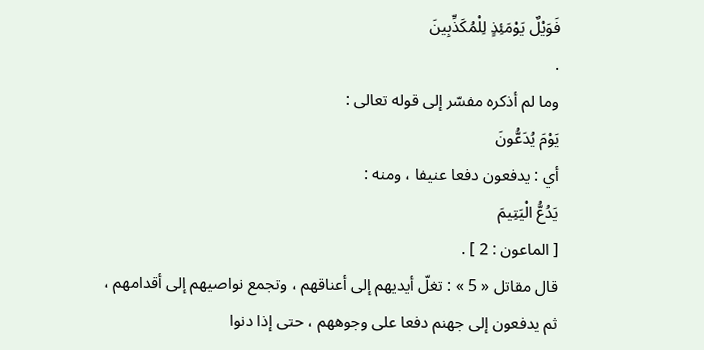فَوَيْلٌ يَوْمَئِذٍ لِلْمُكَذِّبِينَ
.
وما لم أذكره مفسّر إلى قوله تعالى :
يَوْمَ يُدَعُّونَ
أي : يدفعون دفعا عنيفا ، ومنه :
يَدُعُّ الْيَتِيمَ
[ الماعون : 2 ] .
قال مقاتل « 5 » : تغلّ أيديهم إلى أعناقهم ، وتجمع نواصيهم إلى أقدامهم ، ثم يدفعون إلى جهنم دفعا على وجوههم ، حتى إذا دنوا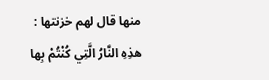منها قال لهم خزنتها :
هذِهِ النَّارُ الَّتِي كُنْتُمْ بِها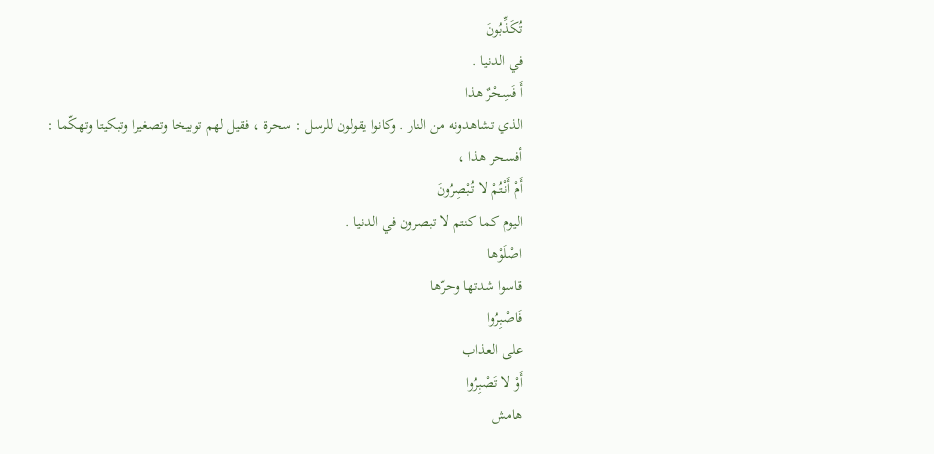تُكَذِّبُونَ
في الدنيا .
أَ فَسِحْرٌ هذا
الذي تشاهدونه من النار . وكانوا يقولون للرسل : سحرة ، فقيل لهم توبيخا وتصغيرا وتبكيتا وتهكّما : أفسحر هذا ،
أَمْ أَنْتُمْ لا تُبْصِرُونَ
اليوم كما كنتم لا تبصرون في الدنيا .
اصْلَوْها
قاسوا شدتها وحرّها
فَاصْبِرُوا
على العذاب
أَوْ لا تَصْبِرُوا
هامش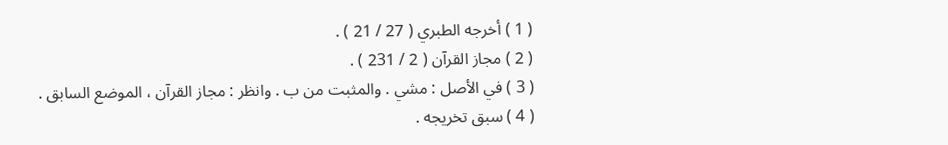( 1 ) أخرجه الطبري ( 27 / 21 ) .
( 2 ) مجاز القرآن ( 2 / 231 ) .
( 3 ) في الأصل : مشي . والمثبت من ب . وانظر : مجاز القرآن ، الموضع السابق .
( 4 ) سبق تخريجه .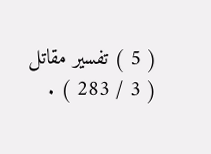( 5 ) تفسير مقاتل ( 3 / 283 ) .